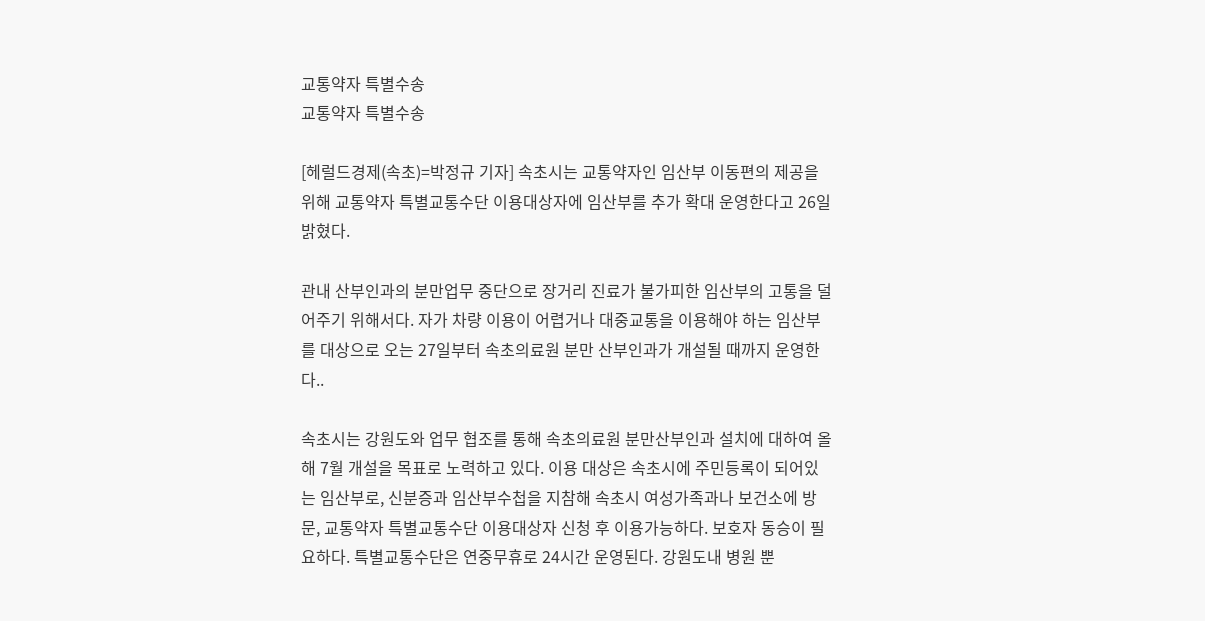교통약자 특별수송
교통약자 특별수송

[헤럴드경제(속초)=박정규 기자] 속초시는 교통약자인 임산부 이동편의 제공을 위해 교통약자 특별교통수단 이용대상자에 임산부를 추가 확대 운영한다고 26일 밝혔다.

관내 산부인과의 분만업무 중단으로 장거리 진료가 불가피한 임산부의 고통을 덜어주기 위해서다. 자가 차량 이용이 어렵거나 대중교통을 이용해야 하는 임산부를 대상으로 오는 27일부터 속초의료원 분만 산부인과가 개설될 때까지 운영한다..

속초시는 강원도와 업무 협조를 통해 속초의료원 분만산부인과 설치에 대하여 올해 7월 개설을 목표로 노력하고 있다. 이용 대상은 속초시에 주민등록이 되어있는 임산부로, 신분증과 임산부수첩을 지참해 속초시 여성가족과나 보건소에 방문, 교통약자 특별교통수단 이용대상자 신청 후 이용가능하다. 보호자 동승이 필요하다. 특별교통수단은 연중무휴로 24시간 운영된다. 강원도내 병원 뿐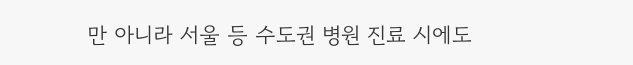만 아니라 서울 등 수도권 병원 진료 시에도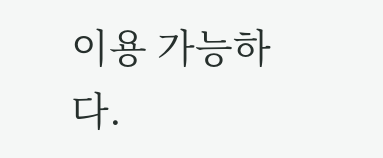이용 가능하다.